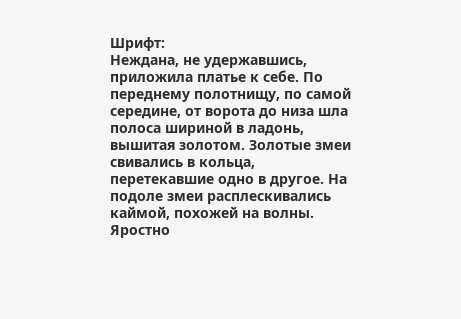Шрифт:
Неждана, не удержавшись, приложила платье к себе. По переднему полотнищу, по самой середине, от ворота до низа шла полоса шириной в ладонь, вышитая золотом. Золотые змеи свивались в кольца, перетекавшие одно в другое. На подоле змеи расплескивались каймой, похожей на волны. Яростно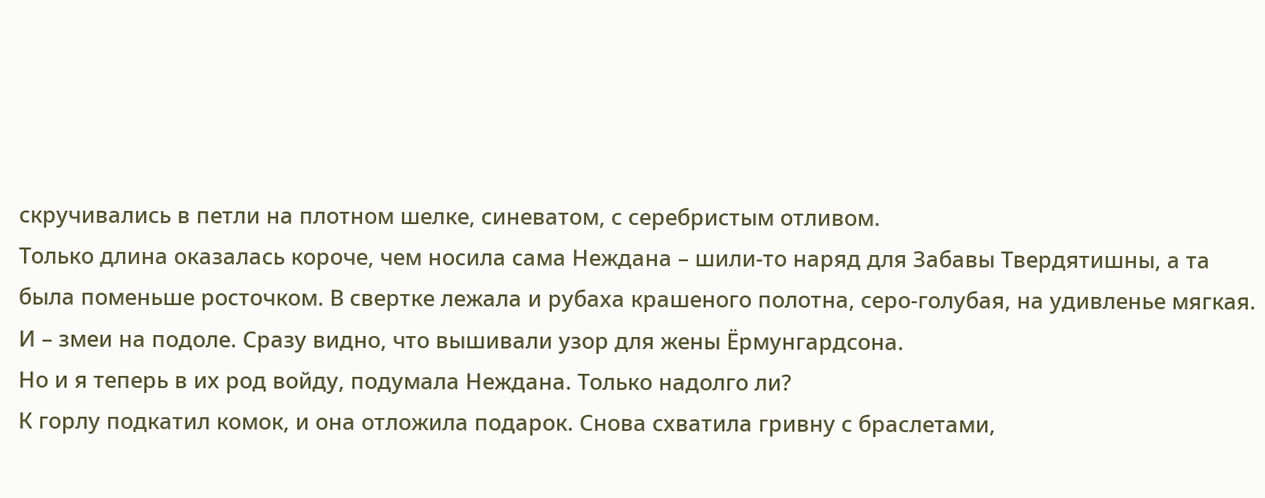скручивались в петли на плотном шелке, синеватом, с серебристым отливом.
Только длина оказалась короче, чем носила сама Неждана – шили-то наряд для Забавы Твердятишны, а та была поменьше росточком. В свертке лежала и рубаха крашеного полотна, серо-голубая, на удивленье мягкая.
И – змеи на подоле. Сразу видно, что вышивали узор для жены Ёрмунгардсона.
Но и я теперь в их род войду, подумала Неждана. Только надолго ли?
К горлу подкатил комок, и она отложила подарок. Снова схватила гривну с браслетами,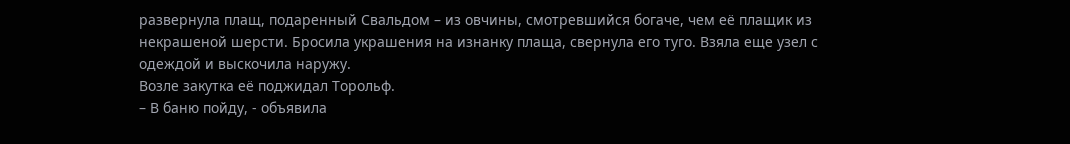развернула плащ, подаренный Свальдом – из овчины, смотревшийся богаче, чем её плащик из некрашеной шерсти. Бросила украшения на изнанку плаща, свернула его туго. Взяла еще узел с одеждой и выскочила наружу.
Возле закутка её поджидал Торольф.
– В баню пойду, - объявила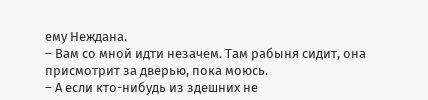ему Неждана.
– Вам со мной идти незачем. Там рабыня сидит, она присмотрит за дверью, пока моюсь.
– А если кто-нибудь из здешних не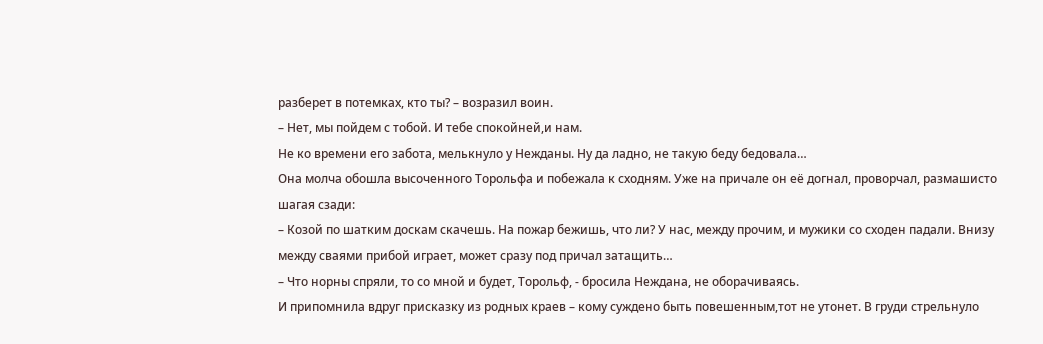разберет в потемках, кто ты? – возразил воин.
– Нет, мы пойдем с тобой. И тебе спокойней,и нам.
Не ко времени его забота, мелькнуло у Нежданы. Ну да ладно, не такую беду бедовала…
Она молча обошла высоченного Торольфа и побежала к сходням. Уже на причале он её догнал, проворчал, размашисто шагая сзади:
– Козой по шатким доскам скачешь. На пожар бежишь, что ли? У нас, между прочим, и мужики со сходен падали. Внизу между сваями прибой играет, может сразу под причал затащить…
– Что норны спряли, то со мной и будет, Торольф, - бросила Неждана, не оборачиваясь.
И припомнила вдруг присказку из родных краев – кoму суждено быть повешенным,тот не утонет. В груди стрельнуло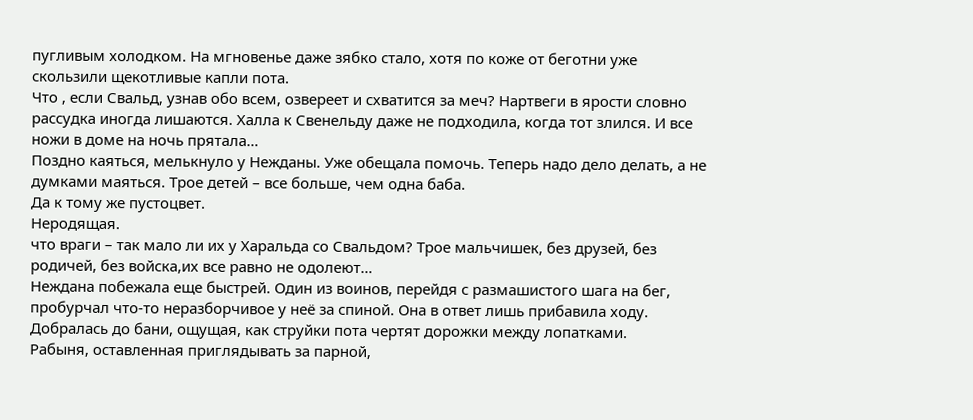пугливым холодком. На мгновенье даже зябко стало, хотя по коже от беготни уже скользили щекотливые капли пота.
Что , если Свальд, узнав обо всем, озвереет и схватится за меч? Нартвеги в ярости словно рассудка иногда лишаются. Халла к Свенельду даже не подходила, когда тот злился. И все ножи в доме на ночь прятала…
Поздно каяться, мелькнуло у Нежданы. Уже обещала помoчь. Теперь надо дело делать, а не думками маяться. Трое детей – все больше, чем одна баба.
Да к тому же пустоцвет.
Неродящая.
что враги – так мало ли их у Харальда со Свальдом? Трое мальчишек, без друзей, без родичей, без войска,их все равно не одолеют…
Неждана побежала еще быстрей. Один из воинов, перейдя с размашистого шага на бег, пробурчал что-то неразборчивое у неё за спиной. Она в ответ лишь прибавила ходу. Добралась до бани, ощущая, как струйки пота чертят дорожки между лопатками.
Рабыня, оставленная приглядывать за парной,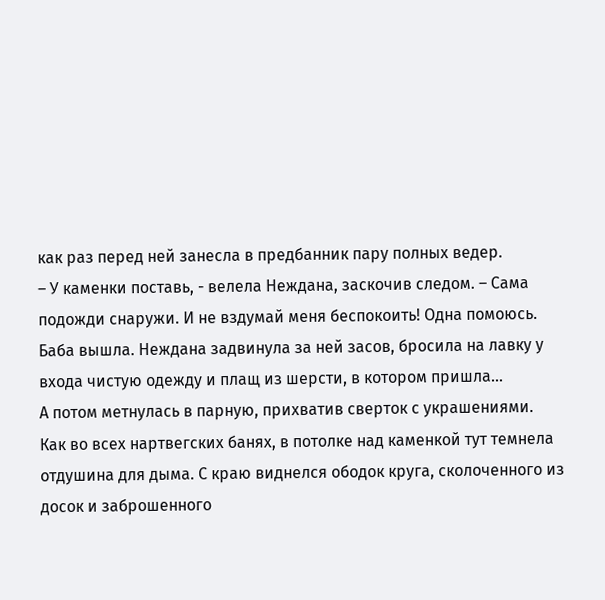как раз перед ней занесла в предбанник пару полных ведер.
– У каменки поставь, - велела Неждана, заскочив следом. – Сама подожди снаружи. И не вздумай меня беспокоить! Одна помоюсь.
Баба вышла. Неждана задвинула за ней засов, бросила на лавку у входа чистую одежду и плащ из шерсти, в котором пришла…
А потом метнулась в парную, прихватив сверток с украшениями.
Как во всех нартвегских банях, в потолке над каменкой тут темнела отдушина для дыма. С краю виднелся ободок круга, сколоченнoго из досок и заброшенного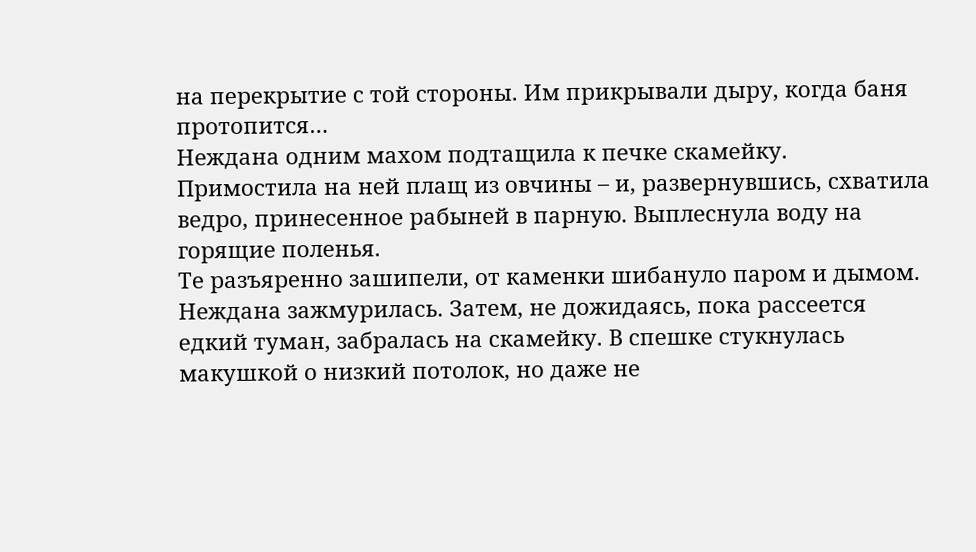на перекрытие с той стороны. Им прикрывали дыру, когда баня протопится…
Неждана одним махом подтащила к печке скамейку. Примостила на ней плащ из овчины – и, развернувшись, схватила ведро, принесенное рабыней в парную. Выплеснула воду на горящие поленья.
Те разъяренно зашипели, от каменки шибануло паром и дымом.
Неждана зажмурилась. Затем, не дожидаясь, пока рассеется едкий туман, забралась на скамейку. В спешке стукнулась макушкой о низкий потолок, но даже не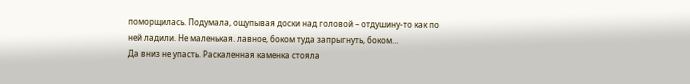поморщилась. Подумала, ощупывая доски над головой – отдушину-то как по ней ладили. Не маленькая. лавное, боком туда запрыгнуть, боком…
Да вниз не упасть. Раскаленная каменка стояла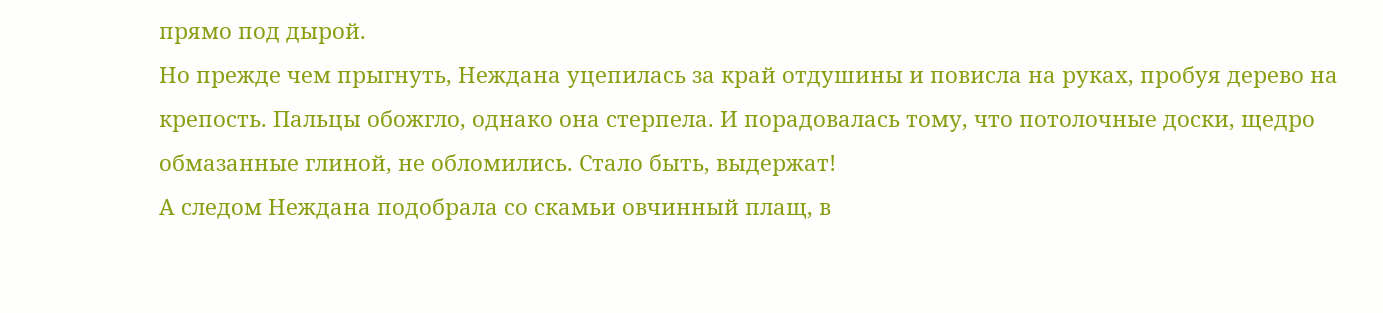прямо под дырой.
Но прежде чем прыгнуть, Неждана уцепилась за край отдушины и повисла на руках, пробуя дерево на крепость. Пальцы обожгло, однако она стерпела. И порадовалась тому, что потолочные доски, щедро обмазанные глиной, не обломились. Стало быть, выдержат!
А следом Неждана подобрала со скамьи овчинный плащ, в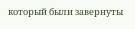который были завернуты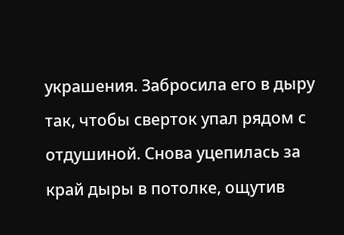украшения. Забросила его в дыру так, чтобы сверток упал рядом с отдушиной. Снова уцепилась за край дыры в потолке, ощутив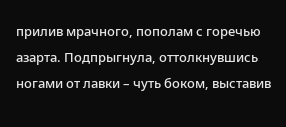прилив мрачнoго, пополам с горечью азарта. Подпрыгнула, оттолкнувшись ногами от лавки – чуть боком, выставив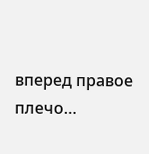вперед правое плечо…